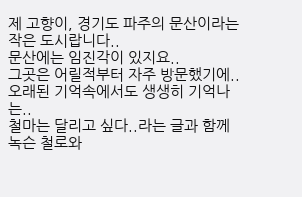제 고향이, 경기도 파주의 문산이라는 작은 도시랍니다..
문산에는 임진각이 있지요..
그곳은 어릴적부터 자주 방문했기에..
오래된 기억속에서도 생생히 기억나는..
철마는 달리고 싶다..라는 글과 함께 녹슨 철로와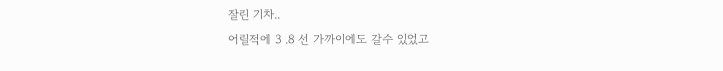잘린 기차..
어릴적에 3 .8 선 가까이에도 갈수 있었고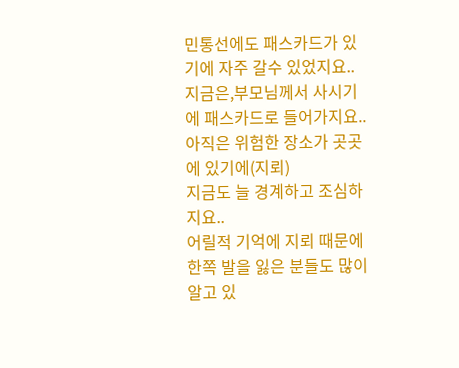민통선에도 패스카드가 있기에 자주 갈수 있었지요..
지금은,부모님께서 사시기에 패스카드로 들어가지요..
아직은 위험한 장소가 곳곳에 있기에(지뢰)
지금도 늘 경계하고 조심하지요..
어릴적 기억에 지뢰 때문에 한쪽 발을 잃은 분들도 많이 알고 있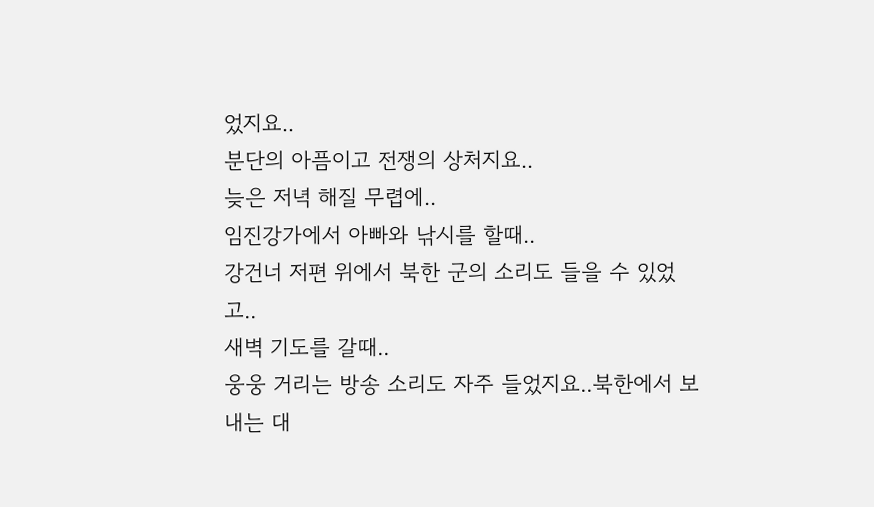었지요..
분단의 아픔이고 전쟁의 상처지요..
늦은 저녁 해질 무렵에..
임진강가에서 아빠와 낚시를 할때..
강건너 저편 위에서 북한 군의 소리도 들을 수 있었고..
새벽 기도를 갈때..
웅웅 거리는 방송 소리도 자주 들었지요..북한에서 보내는 대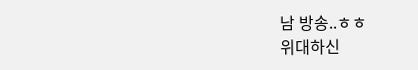남 방송..ㅎㅎ
위대하신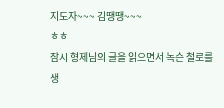지도자~~~ 김땡땡~~~
ㅎㅎ
잠시 형제님의 글을 읽으면서 녹슨 철로를 생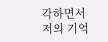각하면서
저의 기억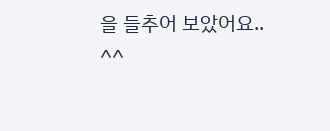을 들추어 보았어요..
^^